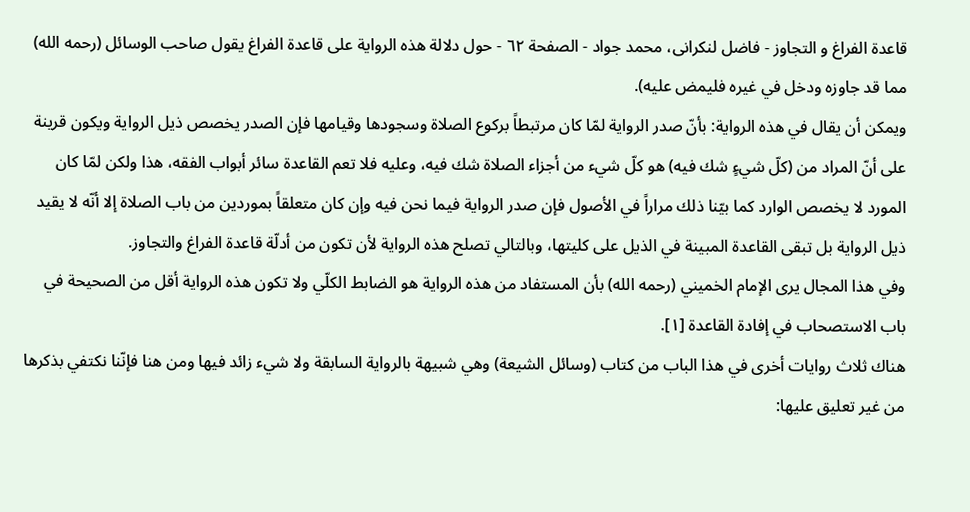قاعدة الفراغ و التجاوز - فاضل لنكرانى، محمد جواد - الصفحة ٦٢ - حول دلالة هذه الرواية على قاعدة الفراغ يقول صاحب الوسائل (رحمه الله)
مما قد جاوزه ودخل في غيره فليمض عليه).
ويمكن أن يقال في هذه الرواية: بأنّ صدر الرواية لمّا كان مرتبطاً بركوع الصلاة وسجودها وقيامها فإن الصدر يخصص ذيل الرواية ويكون قرينة على أنّ المراد من (كلّ شيءٍ شك فيه) هو كلّ شيء من أجزاء الصلاة شك فيه، وعليه فلا تعم القاعدة سائر أبواب الفقه، هذا ولكن لمّا كان المورد لا يخصص الوارد كما بيّنا ذلك مراراً في الأصول فإن صدر الرواية فيما نحن فيه وإن كان متعلقاً بموردين من باب الصلاة إلا أنّه لا يقيد ذيل الرواية بل تبقى القاعدة المبينة في الذيل على كليتها، وبالتالي تصلح هذه الرواية لأن تكون من أدلّة قاعدة الفراغ والتجاوز.
وفي هذا المجال يرى الإمام الخميني (رحمه الله) بأن المستفاد من هذه الرواية هو الضابط الكلّي ولا تكون هذه الرواية أقل من الصحيحة في باب الاستصحاب في إفادة القاعدة [١].
هناك ثلاث روايات أخرى في هذا الباب من كتاب (وسائل الشيعة) وهي شبيهة بالرواية السابقة ولا شيء زائد فيها ومن هنا فإنّنا نكتفي بذكرها من غير تعليق عليها: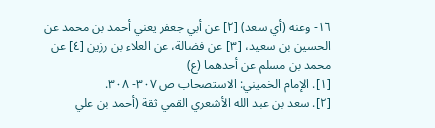١٦- وعنه (أي سعد) [٢] عن أبي جعفر يعني أحمد بن محمد عن الحسين بن سعيد، [٣] عن فضالة، عن العلاء بن رزين [٤] عن محمد بن مسلم عن أحدهما (ع)
[١]. الإمام الخميني: الاستصحاب ص ٣٠٧- ٣٠٨.
[٢]. سعد بن عبد الله الأشعري القمي ثقة (أحمد بن علي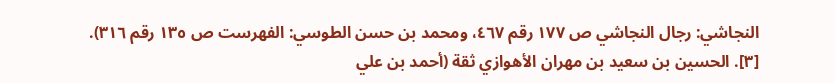النجاشي: رجال النجاشي ص ١٧٧ رقم ٤٦٧، ومحمد بن حسن الطوسي: الفهرست ص ١٣٥ رقم ٣١٦).
[٣]. الحسين بن سعيد بن مهران الأهوازي ثقة (أحمد بن علي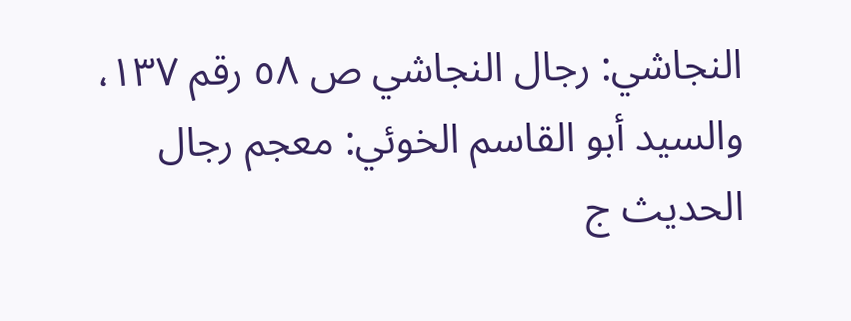النجاشي: رجال النجاشي ص ٥٨ رقم ١٣٧، والسيد أبو القاسم الخوئي: معجم رجال الحديث ج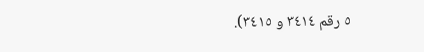٥ رقم ٣٤١٤ و ٣٤١٥).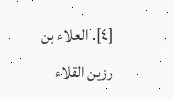[٤]. العلاء بن رزين القلاء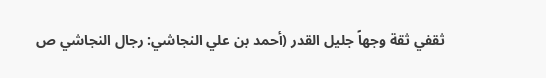ثقفي ثقة وجهاً جليل القدر (أحمد بن علي النجاشي: رجال النجاشي ص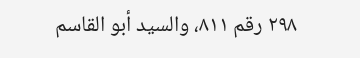٢٩٨ رقم ٨١١، والسيد أبو القاسم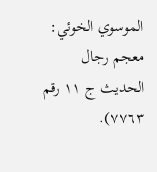الموسوي الخوئي: معجم رجال الحديث ج ١١ رقم ٧٧٦٣).